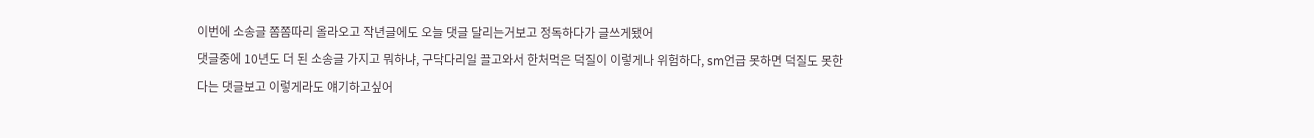이번에 소송글 쫌쫌따리 올라오고 작년글에도 오늘 댓글 달리는거보고 정독하다가 글쓰게됐어
댓글중에 10년도 더 된 소송글 가지고 뭐하냐, 구닥다리일 끌고와서 한처먹은 덕질이 이렇게나 위험하다, sm언급 못하면 덕질도 못한다는 댓글보고 이렇게라도 얘기하고싶어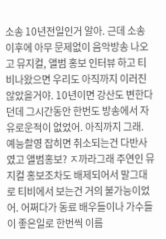소송 10년전일인거 알아. 근데 소송이후에 아무 문제없이 음악방송 나오고 뮤지컬, 앨범 홍보 인터뷰 하고 티비나왔으면 우리도 아직까지 이러진않았을거야. 10년이면 강산도 변한다던데 그시간동안 한번도 방송에서 자유로운적이 없었어. 아직까지 그래. 예능촬영 잡히면 취소되는건 다반사였고 앨범홍보? ㅈ까라그래 주연인 뮤지컬 홍보조차도 배제되어서 말그대로 티비에서 보는건 거의 불가능이었어. 어쩌다가 동료 배우들이나 가수들이 좋은일로 한번씩 이름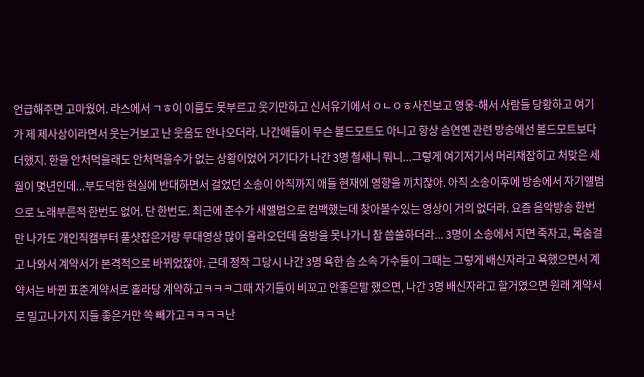언급해주면 고마웠어. 라스에서 ㄱㅎ이 이름도 못부르고 웃기만하고 신서유기에서 ㅇㄴㅇㅎ사진보고 영웅-해서 사람들 당황하고 여기가 제 제사상이라면서 웃는거보고 난 웃음도 안나오더라. 나간애들이 무슨 볼드모트도 아니고 항상 슴연옌 관련 방송에선 볼드모트보다 더했지. 한을 안처먹을래도 안처먹을수가 없는 상황이었어 거기다가 나간 3명 철새니 뭐니...그렇게 여기저기서 머리채잡히고 처맞은 세월이 몇년인데...부도덕한 현실에 반대하면서 걸었던 소송이 아직까지 애들 현재에 영향을 끼치잖아. 아직 소송이후에 방송에서 자기앨범으로 노래부른적 한번도 없어. 단 한번도. 최근에 준수가 새앨범으로 컴백했는데 찾아볼수있는 영상이 거의 없더라. 요즘 음악방송 한번만 나가도 개인직캠부터 풀샷잡은거랑 무대영상 많이 올라오던데 음방을 못나가니 참 씁쓸하더라... 3명이 소송에서 지면 죽자고, 목숨걸고 나와서 계약서가 본격적으로 바뀌었잖아. 근데 정작 그당시 나간 3명 욕한 슴 소속 가수들이 그때는 그렇게 배신자라고 욕했으면서 계약서는 바뀐 표준계약서로 홀라당 계약하고ㅋㅋㅋ그때 자기들이 비꼬고 안좋은말 했으면, 나간 3명 배신자라고 할거였으면 원래 계약서로 밀고나가지 지들 좋은거만 쏙 빼가고ㅋㅋㅋㅋ난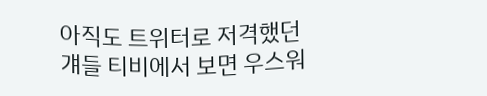아직도 트위터로 저격했던 걔들 티비에서 보면 우스워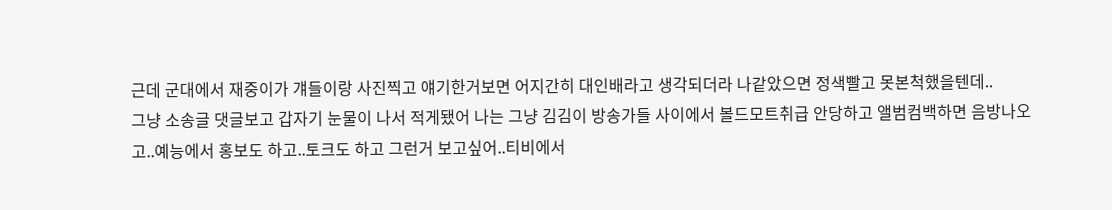근데 군대에서 재중이가 걔들이랑 사진찍고 얘기한거보면 어지간히 대인배라고 생각되더라 나같았으면 정색빨고 못본척했을텐데..
그냥 소송글 댓글보고 갑자기 눈물이 나서 적게됐어 나는 그냥 김김이 방송가들 사이에서 볼드모트취급 안당하고 앨범컴백하면 음방나오고..예능에서 홍보도 하고..토크도 하고 그런거 보고싶어..티비에서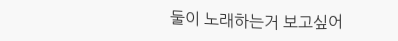둘이 노래하는거 보고싶어